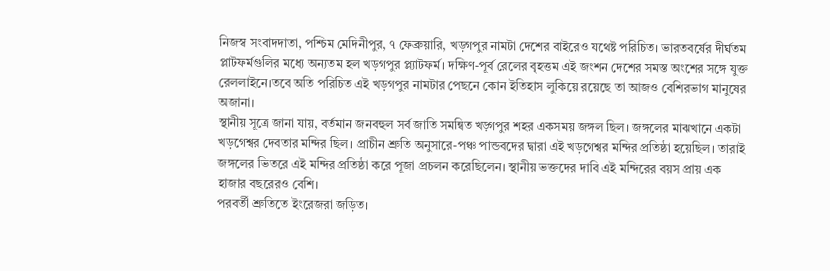নিজস্ব সংবাদদাতা, পশ্চিম মেদিনীপুর, ৭ ফেব্রুয়ারি, খড়গপুর নামটা দেশের বাইরেও যথেষ্ট পরিচিত। ভারতবর্ষের দীর্ঘতম প্লাটফর্মগুলির মধ্যে অন্যতম হল খড়গপুর প্ল্যাটফর্ম। দক্ষিণ-পূর্ব রেলের বৃহত্তম এই জংশন দেশের সমস্ত অংশের সঙ্গে যুক্ত রেললাইনে।তবে অতি পরিচিত এই খড়গপুর নামটার পেছনে কোন ইতিহাস লুকিয়ে রয়েছে তা আজও বেশিরভাগ মানুষের অজানা।
স্থানীয় সূত্রে জানা যায়, বর্তমান জনবহুল সর্ব জাতি সমন্বিত খড়্গপুর শহর একসময় জঙ্গল ছিল। জঙ্গলের মাঝখানে একটা খড়গেশ্বর দেবতার মন্দির ছিল। প্রাচীন শ্রুতি অনুসারে-পঞ্চ পান্ডবদের দ্বারা এই খড়গেশ্বর মন্দির প্রতিষ্ঠা হয়েছিল। তারাই জঙ্গলের ভিতরে এই মন্দির প্রতিষ্ঠা করে পূজা প্রচলন করেছিলেন। স্থানীয় ভক্তদের দাবি এই মন্দিরের বয়স প্রায় এক হাজার বছরেরও বেশি।
পরবর্তী শ্রুতিতে ইংরেজরা জড়িত।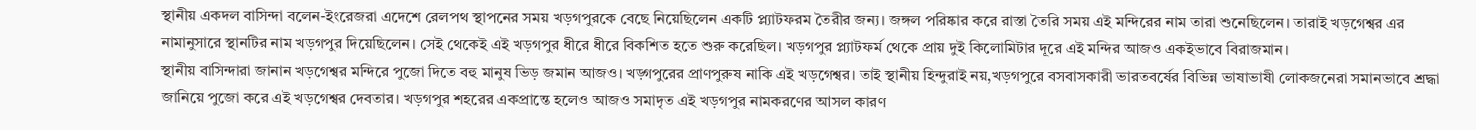স্থানীয় একদল বাসিন্দা বলেন-ইংরেজরা এদেশে রেলপথ স্থাপনের সময় খড়গপুরকে বেছে নিয়েছিলেন একটি প্ল্যাটফরম তৈরীর জন্য। জঙ্গল পরিষ্কার করে রাস্তা তৈরি সময় এই মন্দিরের নাম তারা শুনেছিলেন। তারাই খড়গেশ্বর এর নামানুসারে স্থানটির নাম খড়গপুর দিয়েছিলেন। সেই থেকেই এই খড়গপুর ধীরে ধীরে বিকশিত হতে শুরু করেছিল। খড়গপুর প্ল্যাটফর্ম থেকে প্রায় দুই কিলোমিটার দূরে এই মন্দির আজও একইভাবে বিরাজমান।
স্থানীয় বাসিন্দারা জানান খড়গেশ্বর মন্দিরে পুজো দিতে বহু মানুষ ভিড় জমান আজও। খড়্গপুরের প্রাণপুরুষ নাকি এই খড়গেশ্বর। তাই স্থানীয় হিন্দুরাই নয়,খড়গপুরে বসবাসকারী ভারতবর্ষের বিভিন্ন ভাষাভাষী লোকজনেরা সমানভাবে শ্রদ্ধা জানিয়ে পুজো করে এই খড়গেশ্বর দেবতার। খড়গপুর শহরের একপ্রান্তে হলেও আজও সমাদৃত এই খড়গপুর নামকরণের আসল কারণ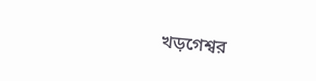খড়গেশ্বর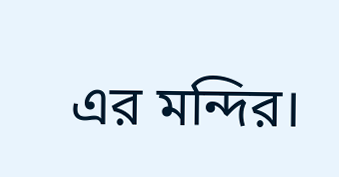এর মন্দির।